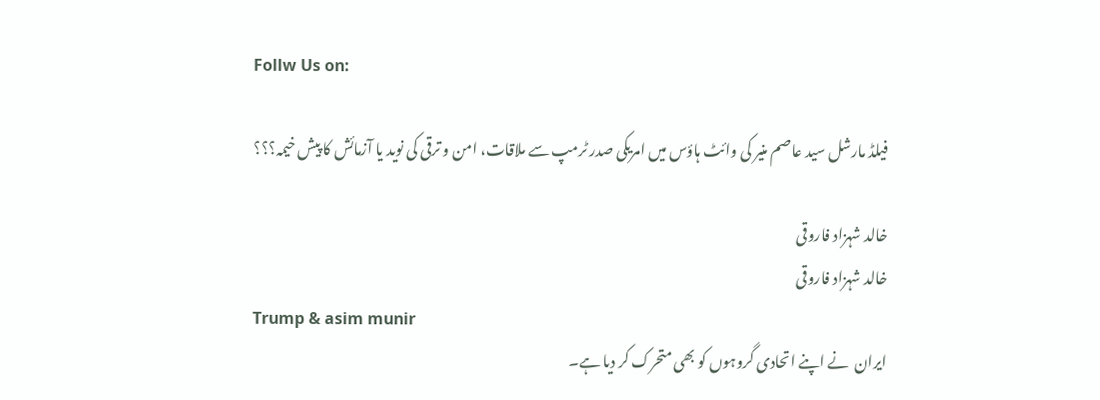Follw Us on:

فیلڈ مارشل سید عاصم منیر کی وائٹ ہاؤس میں امریکی صدر ٹرمپ سے ملاقات، امن و ترقی کی نوید یا آزمائش کا پیش خیمہ؟؟؟

خالد شہزاد فاروقی
خالد شہزاد فاروقی
Trump & asim munir
ایران  نے اپنے اتحادی گروہوں کو بھی متحرک کر دیا ہے۔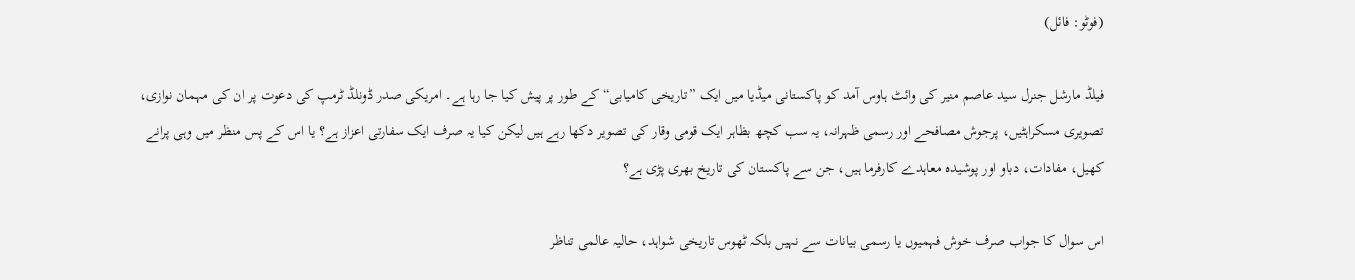(فوٹو: فائل)

فیلڈ مارشل جنرل سید عاصم منیر کی وائٹ ہاوس آمد کو پاکستانی میڈیا میں ایک ”تاریخی کامیابی“ کے طور پر پیش کیا جا رہا ہے۔ امریکی صدر ڈونلڈ ٹرمپ کی دعوت پر ان کی مہمان نوازی، تصویری مسکراہٹیں، پرجوش مصافحے اور رسمی ظہرانہ، یہ سب کچھ بظاہر ایک قومی وقار کی تصویر دکھا رہے ہیں لیکن کیا یہ صرف ایک سفارتی اعزاز ہے؟ یا اس کے پس منظر میں وہی پرانے کھیل، مفادات، دباو اور پوشیدہ معاہدے کارفرما ہیں، جن سے پاکستان کی تاریخ بھری پڑی ہے؟

اس سوال کا جواب صرف خوش فہمیوں یا رسمی بیانات سے نہیں بلکہ ٹھوس تاریخی شواہد، حالیہ عالمی تناظر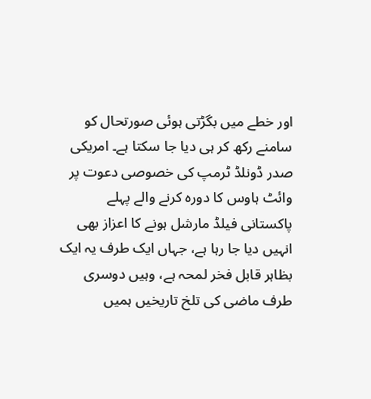اور خطے میں بگڑتی ہوئی صورتحال کو سامنے رکھ کر ہی دیا جا سکتا ہے۔ امریکی صدر ڈونلڈ ٹرمپ کی خصوصی دعوت پر وائٹ ہاوس کا دورہ کرنے والے پہلے پاکستانی فیلڈ مارشل ہونے کا اعزاز بھی انہیں دیا جا رہا ہے، جہاں ایک طرف یہ ایک بظاہر قابل فخر لمحہ ہے، وہیں دوسری طرف ماضی کی تلخ تاریخیں ہمیں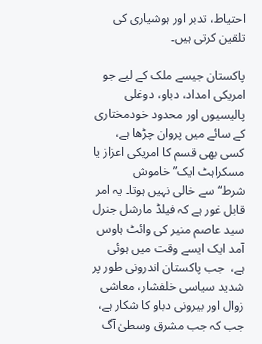احتیاط، تدبر اور ہوشیاری کی تلقین کرتی ہیں۔

پاکستان جیسے ملک کے لیے جو امریکی امداد، دباو، دوغلی پالیسیوں اور محدود خودمختاری کے سائے میں پروان چڑھا ہے، کسی بھی قسم کا امریکی اعزاز یا مسکراہٹ ایک”خاموش شرط“سے خالی نہیں ہوتا۔ یہ امر قابل غور ہے کہ فیلڈ مارشل جنرل سید عاصم منیر کی وائٹ ہاوس آمد ایک ایسے وقت میں ہوئی ہے،  جب پاکستان اندرونی طور پر شدید سیاسی خلفشار، معاشی زوال اور بیرونی دباو کا شکار ہے، جب کہ جب مشرق وسطیٰ آگ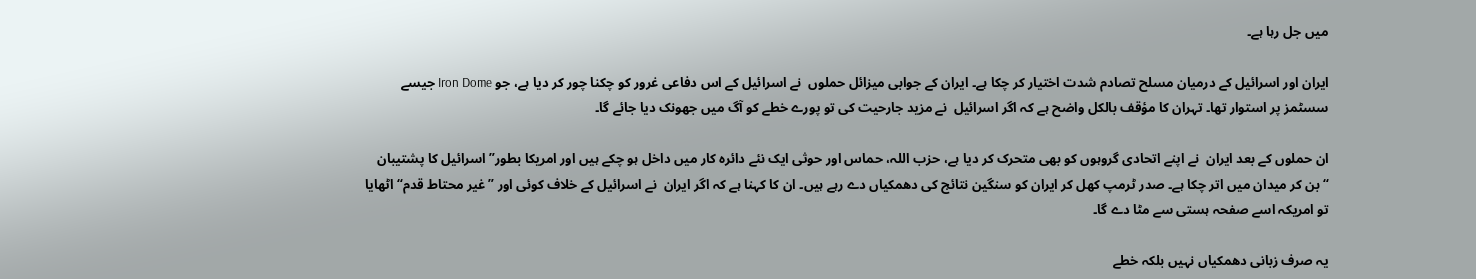میں جل رہا ہے۔

ایران اور اسرائیل کے درمیان مسلح تصادم شدت اختیار کر چکا ہے۔ ایران کے جوابی میزائل حملوں  نے اسرائیل کے اس دفاعی غرور کو چکنا چور کر دیا ہے، جو Iron Dome جیسے سسٹمز پر استوار تھا۔ تہران کا مؤقف بالکل واضح ہے کہ اگر اسرائیل  نے مزید جارحیت کی تو پورے خطے کو آگ میں جھونک دیا جائے گا۔

ان حملوں کے بعد ایران  نے اپنے اتحادی گروہوں کو بھی متحرک کر دیا ہے، حزب اللہ، حماس اور حوثی ایک نئے دائرہ کار میں داخل ہو چکے ہیں اور امریکا بطور” اسرائیل کا پشتیبان “بن کر میدان میں اتر چکا ہے۔ صدر ٹرمپ کھل کر ایران کو سنگین نتائج کی دھمکیاں دے رہے ہیں۔ ان کا کہنا ہے کہ اگر ایران  نے اسرائیل کے خلاف کوئی اور ”غیر محتاط قدم“اٹھایا تو امریکہ اسے صفحہ ہستی سے مٹا دے گا۔

یہ صرف زبانی دھمکیاں نہیں بلکہ خطے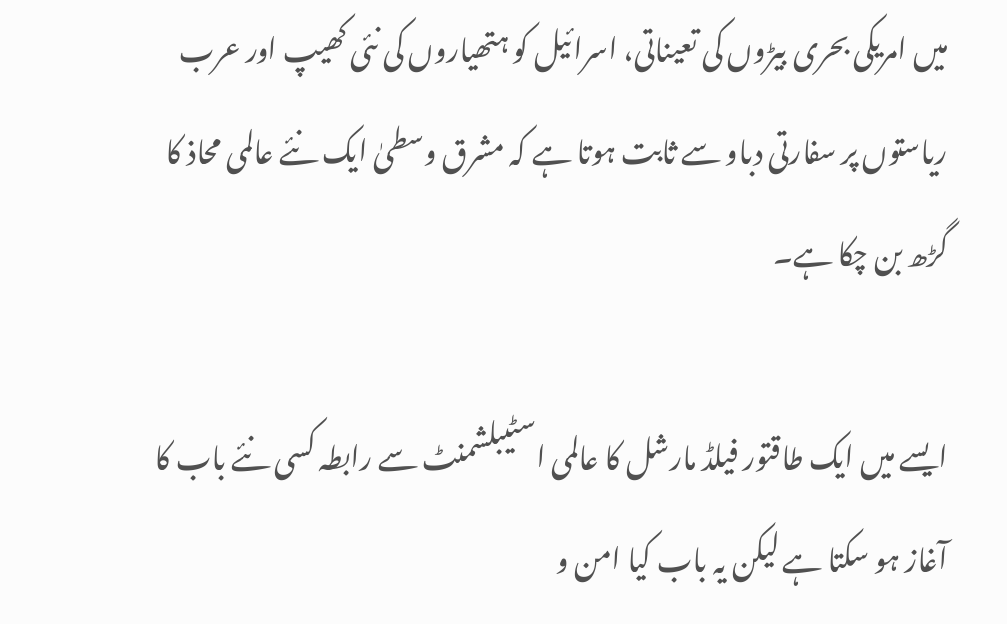میں امریکی بحری بیڑوں کی تعیناتی، اسرائیل کو ہتھیاروں کی نئی کھیپ اور عرب ریاستوں پر سفارتی دباو سے ثابت ہوتا ہے کہ مشرق وسطیٰ ایک نئے عالمی محاذ کا گڑھ بن چکا ہے۔

ایسے میں ایک طاقتور فیلڈ مارشل کا عالمی اسٹیبلشمنٹ سے رابطہ کسی نئے باب کا آغاز ہو سکتا ہے لیکن یہ باب کیا امن و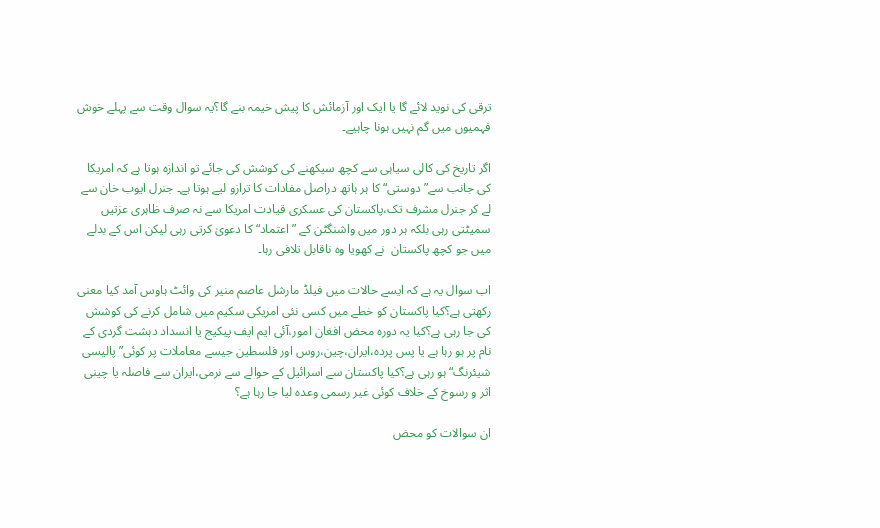ترقی کی نوید لائے گا یا ایک اور آزمائش کا پیش خیمہ بنے گا؟یہ سوال وقت سے پہلے خوش فہمیوں میں گم نہیں ہونا چاہیے۔

اگر تاریخ کی کالی سیاہی سے کچھ سیکھنے کی کوشش کی جائے تو اندازہ ہوتا ہے کہ امریکا کی جانب سے”دوستی“کا ہر ہاتھ دراصل مفادات کا ترازو لیے ہوتا ہے۔ جنرل ایوب خان سے  لے کر جنرل مشرف تک،پاکستان کی عسکری قیادت امریکا سے نہ صرف ظاہری عزتیں سمیٹتی رہی بلکہ ہر دور میں واشنگٹن کے ”اعتماد“کا دعویٰ کرتی رہی لیکن اس کے بدلے میں جو کچھ پاکستان  نے کھویا وہ ناقابل تلافی رہا۔

اب سوال یہ ہے کہ ایسے حالات میں فیلڈ مارشل عاصم منیر کی وائٹ ہاوس آمد کیا معنی رکھتی ہے؟کیا پاکستان کو خطے میں کسی نئی امریکی سکیم میں شامل کرنے کی کوشش کی جا رہی ہے؟کیا یہ دورہ محض افغان امور،آئی ایم ایف پیکیج یا انسداد دہشت گردی کے نام پر ہو رہا ہے یا پس پردہ،ایران،چین،روس اور فلسطین جیسے معاملات پر کوئی”پالیسی شیئرنگ“ ہو رہی ہے؟کیا پاکستان سے اسرائیل کے حوالے سے نرمی،ایران سے فاصلہ یا چینی اثر و رسوخ کے خلاف کوئی غیر رسمی وعدہ لیا جا رہا ہے؟

ان سوالات کو محض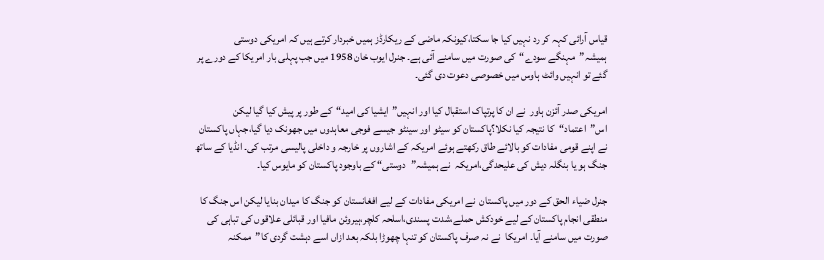قیاس آرائی کہہ کر رد نہیں کیا جا سکتا،کیونکہ ماضی کے ریکارڈز ہمیں خبردار کرتے ہیں کہ امریکی دوستی ہمیشہ”مہنگے سودے“کی صورت میں سامنے آئی ہے۔ جنرل ایوب خان 1958 میں جب پہلی بار امریکا کے دورے پر گئے تو انہیں وائٹ ہاوس میں خصوصی دعوت دی گئی۔

امریکی صدر آئزن ہاور  نے ان کا پرتپاک استقبال کیا اور انہیں”ایشیا کی امید“کے طور پر پیش کیا گیا لیکن اس”اعتماد“کا نتیجہ کیا نکلا؟پاکستان کو سیٹو اور سینٹو جیسے فوجی معاہدوں میں جھونک دیا گیا،جہاں پاکستان  نے اپنے قومی مفادات کو بالائے طاق رکھتے ہوئے امریکہ کے اشاروں پر خارجہ و داخلی پالیسی مرتب کی۔ انڈیا کے ساتھ جنگ ہو یا بنگلہ دیش کی علیحدگی،امریکہ  نے ہمیشہ”دوستی“ کے باوجود پاکستان کو مایوس کیا۔

جنرل ضیاء الحق کے دور میں پاکستان  نے امریکی مفادات کے لیے افغانستان کو جنگ کا میدان بنایا لیکن اس جنگ کا منطقی انجام پاکستان کے لیے خودکش حملے،شدت پسندی،اسلحہ کلچر،ہیروئن مافیا اور قبائلی علاقوں کی تباہی کی صورت میں سامنے آیا۔ امریکا  نے نہ صرف پاکستان کو تنہا چھوڑا بلکہ بعد ازاں اسے دہشت گردی کا”ممکنہ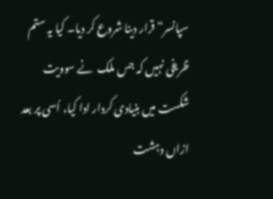سپانسر“قرار دینا شروع کر دیا۔ کیا یہ ستم ظریفی نہیں کہ جس ملک  نے سوویت شکست میں بنیادی کردار ادا کیا، اُسی پر بعد ازاں دہشت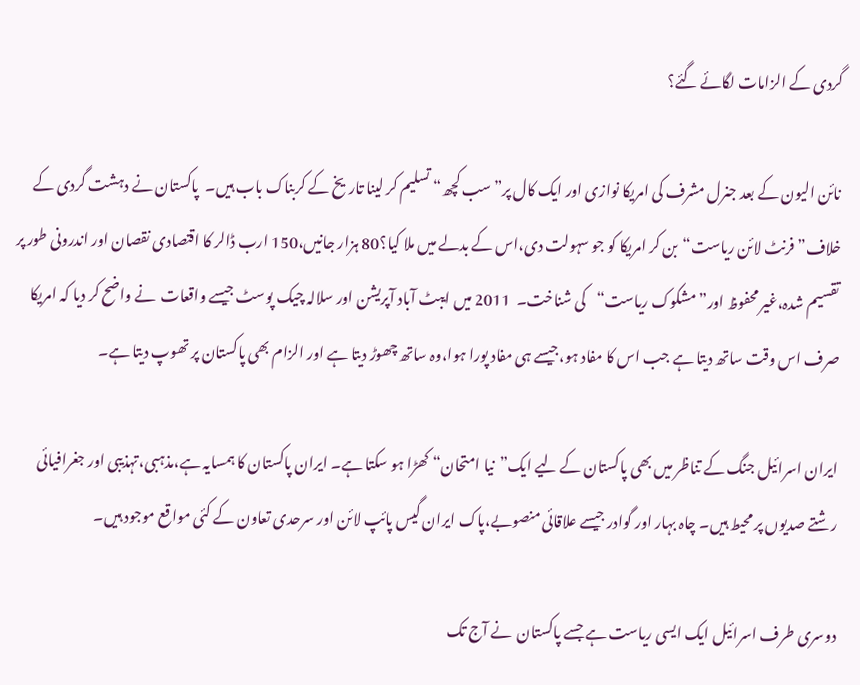گردی کے الزامات لگائے گئے؟

نائن الیون کے بعد جنرل مشرف کی امریکا نوازی اور ایک کال پر” سب کچھ“ تسلیم کر لینا تاریخ کے کربناک باب ہیں۔  پاکستان نے دہشت گردی کے خلاف”فرنٹ لائن ریاست“بن کر امریکا کو جو سہولت دی،اس کے بدلے میں ملا کیا؟80 ہزار جانیں،150 ارب ڈالر کا اقتصادی نقصان اور اندرونی طور پر تقسیم شدہ،غیر محفوظ اور”مشکوک ریاست“کی شناخت۔  2011 میں ایبٹ آباد آپریشن اور سلالہ چیک پوسٹ جیسے واقعات  نے واضح کر دیا کہ امریکا صرف اس وقت ساتھ دیتا ہے جب اس کا مفاد ہو،جیسے ہی مفاد پورا ہوا،وہ ساتھ چھوڑ دیتا ہے اور الزام بھی پاکستان پر تھوپ دیتا ہے۔

ایران اسرائیل جنگ کے تناظر میں بھی پاکستان کے لیے ایک”نیا امتحان“ کھڑا ہو سکتا ہے۔ ایران پاکستان کا ہمسایہ ہے،مذہبی،تہذیبی اور جغرافیائی رشتے صدیوں پر محیط ہیں۔ چاہ بہار اور گوادر جیسے علاقائی منصوبے،پاک ایران گیس پائپ لائن اور سرحدی تعاون کے کئی مواقع موجود ہیں۔

دوسری طرف اسرائیل ایک ایسی ریاست ہے جسے پاکستان  نے آج تک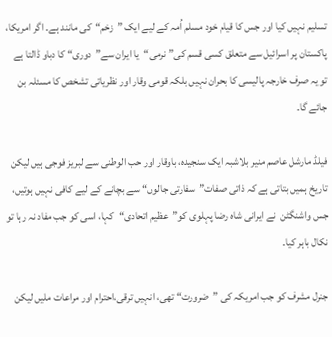تسلیم نہیں کیا اور جس کا قیام خود مسلم اُمہ کے لیے ایک ”زخم“کی مانند ہے۔ اگر امریکا، پاکستان پر اسرائیل سے متعلق کسی قسم کی”نرمی“یا ایران سے”دوری“ کا دباو ڈالتا ہے تو یہ صرف خارجہ پالیسی کا بحران نہیں بلکہ قومی وقار اور نظریاتی تشخص کا مسئلہ بن جائے گا۔

فیلڈ مارشل عاصم منیر بلاشبہ ایک سنجیدہ، باوقار اور حب الوطنی سے لبریز فوجی ہیں لیکن تاریخ ہمیں بتاتی ہے کہ ذاتی صفات”سفارتی جالوں“ سے بچانے کے لیے کافی نہیں ہوتیں، جس واشنگٹن  نے ایرانی شاہ رضا پہلوی کو”عظیم اتحادی“کہا، اسی کو جب مفاد نہ رہا تو نکال باہر کیا۔

جنرل مشرف کو جب امریکہ کی ”ضرورت“ تھی، انہیں ترقی،احترام اور مراعات ملیں لیکن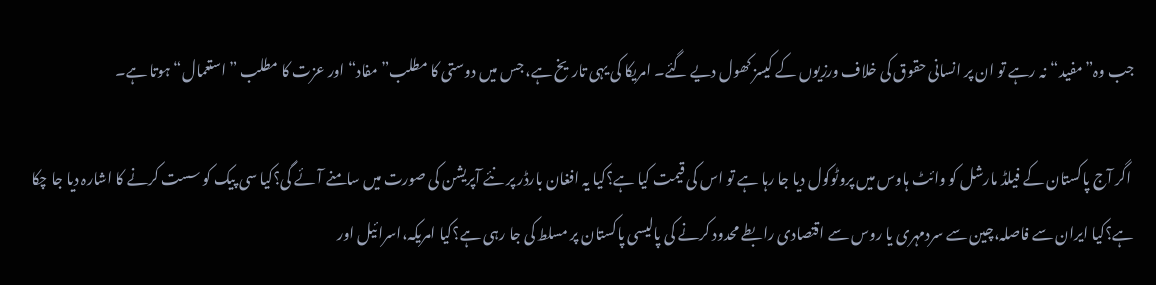جب وہ”مفید“نہ رہے تو ان پر انسانی حقوق کی خلاف ورزیوں کے کیسز کھول دیے گئے۔ امریکا کی یہی تاریخ ہے، جس میں دوستی کا مطلب”مفاد“ اور عزت کا مطلب ”استعمال“ہوتا ہے۔

 اگر آج پاکستان کے فیلڈ مارشل کو وائٹ ہاوس میں پروٹوکول دیا جا رہا ہے تو اس کی قیمت کیا ہے؟کیا یہ افغان بارڈر پر نئے آپریشن کی صورت میں سامنے آئے گی؟کیا سی پیک کو سست کرنے کا اشارہ دیا جا چکا ہے؟کیا ایران سے فاصلہ،چین سے سردمہری یا روس سے اقتصادی رابطے محدود کرنے کی پالیسی پاکستان پر مسلط کی جا رہی ہے؟کیا امریکہ،اسرائیل اور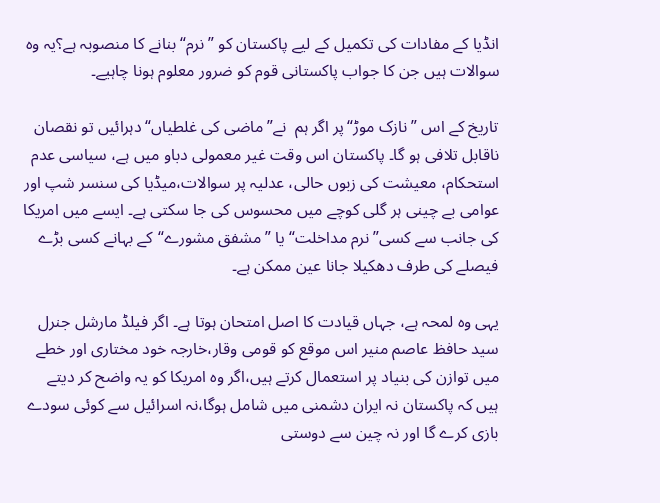انڈیا کے مفادات کی تکمیل کے لیے پاکستان کو ”نرم“بنانے کا منصوبہ ہے؟یہ وہ سوالات ہیں جن کا جواب پاکستانی قوم کو ضرور معلوم ہونا چاہیے۔

تاریخ کے اس ”نازک موڑ“پر اگر ہم  نے” ماضی کی غلطیاں“دہرائیں تو نقصان ناقابل تلافی ہو گا۔ پاکستان اس وقت غیر معمولی دباو میں ہے، سیاسی عدم استحکام، معیشت کی زبوں حالی، عدلیہ پر سوالات،میڈیا کی سنسر شپ اور عوامی بے چینی ہر گلی کوچے میں محسوس کی جا سکتی ہے۔ ایسے میں امریکا کی جانب سے کسی”نرم مداخلت“یا ”مشفق مشورے“کے بہانے کسی بڑے فیصلے کی طرف دھکیلا جانا عین ممکن ہے۔

یہی وہ لمحہ ہے، جہاں قیادت کا اصل امتحان ہوتا ہے۔ اگر فیلڈ مارشل جنرل سید حافظ عاصم منیر اس موقع کو قومی وقار،خارجہ خود مختاری اور خطے میں توازن کی بنیاد پر استعمال کرتے ہیں،اگر وہ امریکا کو یہ واضح کر دیتے ہیں کہ پاکستان نہ ایران دشمنی میں شامل ہوگا،نہ اسرائیل سے کوئی سودے بازی کرے گا اور نہ چین سے دوستی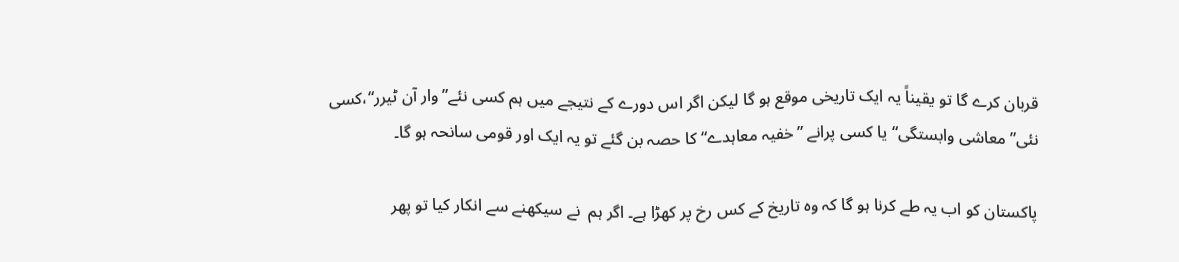قربان کرے گا تو یقیناً یہ ایک تاریخی موقع ہو گا لیکن اگر اس دورے کے نتیجے میں ہم کسی نئے”وار آن ٹیرر“،کسی نئی”معاشی وابستگی“یا کسی پرانے ”خفیہ معاہدے“کا حصہ بن گئے تو یہ ایک اور قومی سانحہ ہو گا۔

پاکستان کو اب یہ طے کرنا ہو گا کہ وہ تاریخ کے کس رخ پر کھڑا ہے۔ اگر ہم  نے سیکھنے سے انکار کیا تو پھر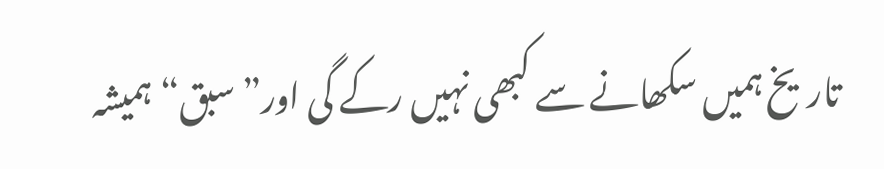تاریخ ہمیں سکھانے سے کبھی نہیں رکے گی اور” سبق“ ہمیشہ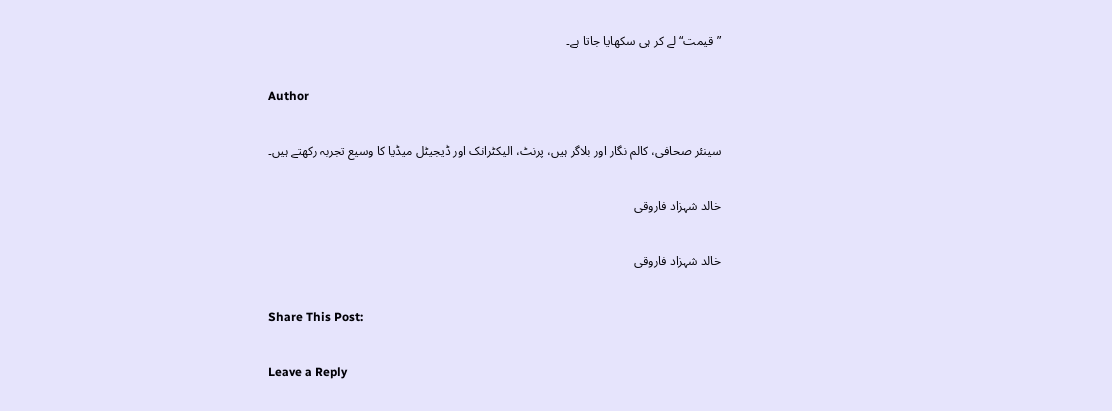”قیمت“ لے کر ہی سکھایا جاتا ہے۔

Author

سینئر صحافی، کالم نگار اور بلاگر ہیں، پرنٹ، الیکٹرانک اور ڈیجیٹل میڈیا کا وسیع تجربہ رکھتے ہیں۔

خالد شہزاد فاروقی

خالد شہزاد فاروقی

Share This Post:

Leave a Reply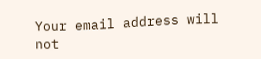Your email address will not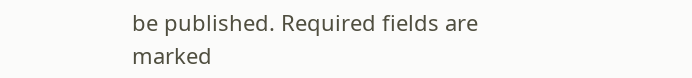be published. Required fields are marked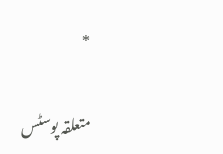*

متعلقہ پوسٹس